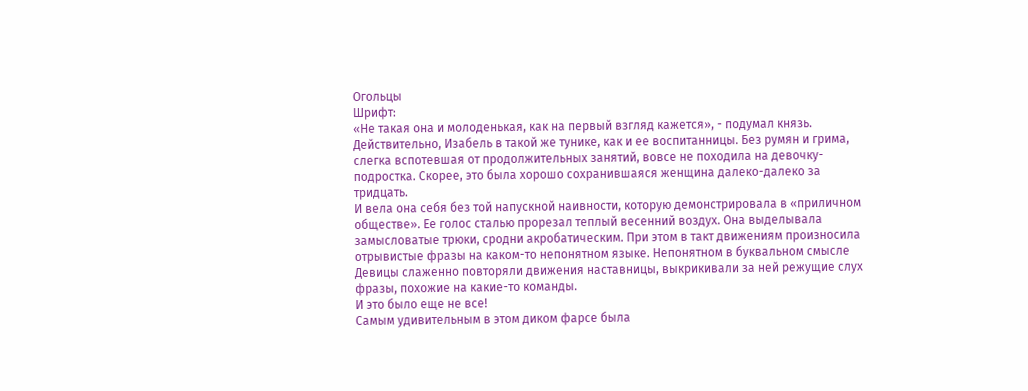Огольцы
Шрифт:
«Не такая она и молоденькая, как на первый взгляд кажется», - подумал князь.
Действительно, Изабель в такой же тунике, как и ее воспитанницы. Без румян и грима, слегка вспотевшая от продолжительных занятий, вовсе не походила на девочку-подростка. Скорее, это была хорошо сохранившаяся женщина далеко-далеко за тридцать.
И вела она себя без той напускной наивности, которую демонстрировала в «приличном обществе». Ее голос сталью прорезал теплый весенний воздух. Она выделывала замысловатые трюки, сродни акробатическим. При этом в такт движениям произносила отрывистые фразы на каком-то непонятном языке. Непонятном в буквальном смысле
Девицы слаженно повторяли движения наставницы, выкрикивали за ней режущие слух фразы, похожие на какие-то команды.
И это было еще не все!
Самым удивительным в этом диком фарсе была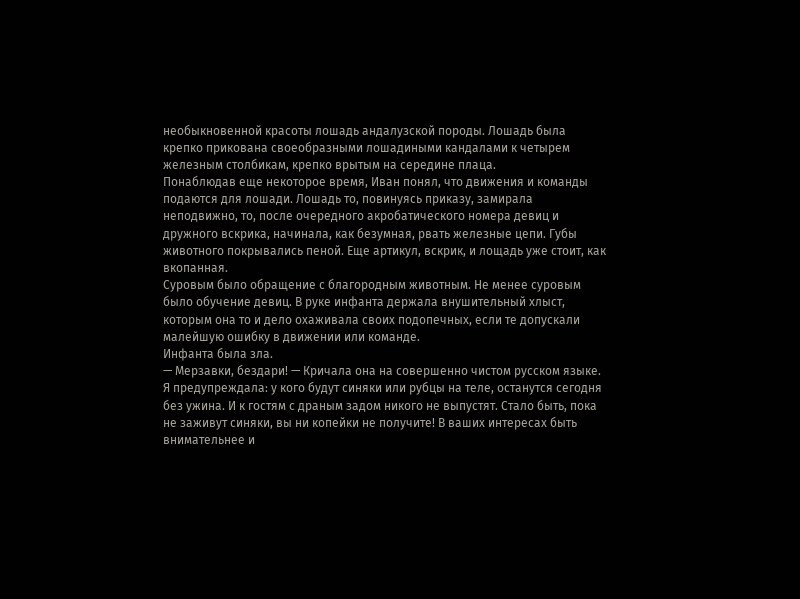необыкновенной красоты лошадь андалузской породы. Лошадь была крепко прикована своеобразными лошадиными кандалами к четырем железным столбикам, крепко врытым на середине плаца.
Понаблюдав еще некоторое время, Иван понял, что движения и команды подаются для лошади. Лошадь то, повинуясь приказу, замирала неподвижно, то, после очередного акробатического номера девиц и дружного вскрика, начинала, как безумная, рвать железные цепи. Губы животного покрывались пеной. Еще артикул, вскрик, и лощадь уже стоит, как вкопанная.
Суровым было обращение с благородным животным. Не менее суровым было обучение девиц. В руке инфанта держала внушительный хлыст, которым она то и дело охаживала своих подопечных, если те допускали малейшую ошибку в движении или команде.
Инфанта была зла.
— Мерзавки, бездари! — Кричала она на совершенно чистом русском языке. Я предупреждала: у кого будут синяки или рубцы на теле, останутся сегодня без ужина. И к гостям с драным задом никого не выпустят. Стало быть, пока не заживут синяки, вы ни копейки не получите! В ваших интересах быть внимательнее и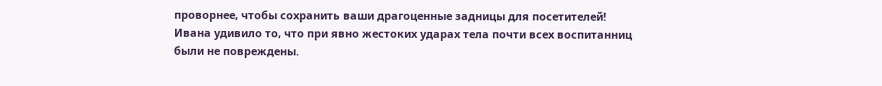проворнее, чтобы сохранить ваши драгоценные задницы для посетителей!
Ивана удивило то, что при явно жестоких ударах тела почти всех воспитанниц были не повреждены.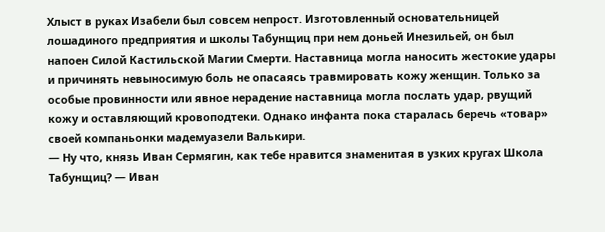Хлыст в руках Изабели был совсем непрост. Изготовленный основательницей лошадиного предприятия и школы Табунщиц при нем доньей Инезильей, он был напоен Силой Кастильской Магии Смерти. Наставница могла наносить жестокие удары и причинять невыносимую боль не опасаясь травмировать кожу женщин. Только за особые провинности или явное нерадение наставница могла послать удар, рвущий кожу и оставляющий кровоподтеки. Однако инфанта пока старалась беречь «товар» своей компаньонки мадемуазели Валькири.
— Ну что, князь Иван Сермягин, как тебе нравится знаменитая в узких кругах Школа Табунщиц? — Иван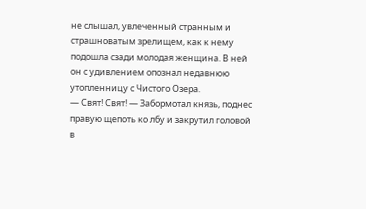не слышал, увлеченный странным и страшноватым зрелищем, как к нему подошла сзади молодая женщина. В ней он с удивлением опознал недавнюю утопленницу с Чистого Озера.
— Свят! Свят! — Забормотал князь, поднес правую щепоть ко лбу и закрутил головой в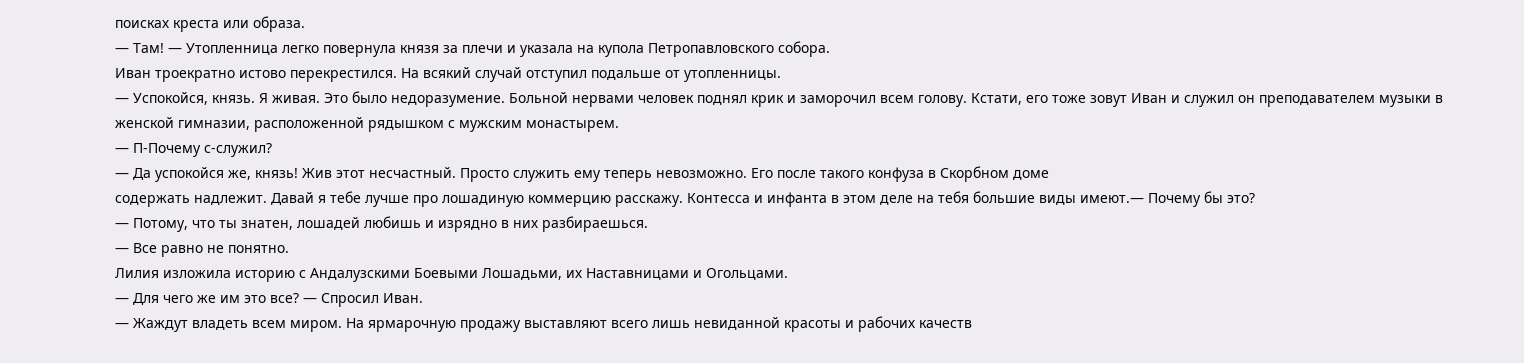поисках креста или образа.
— Там! — Утопленница легко повернула князя за плечи и указала на купола Петропавловского собора.
Иван троекратно истово перекрестился. На всякий случай отступил подальше от утопленницы.
— Успокойся, князь. Я живая. Это было недоразумение. Больной нервами человек поднял крик и заморочил всем голову. Кстати, его тоже зовут Иван и служил он преподавателем музыки в женской гимназии, расположенной рядышком с мужским монастырем.
— П-Почему с-служил?
— Да успокойся же, князь! Жив этот несчастный. Просто служить ему теперь невозможно. Его после такого конфуза в Скорбном доме
содержать надлежит. Давай я тебе лучше про лошадиную коммерцию расскажу. Контесса и инфанта в этом деле на тебя большие виды имеют.— Почему бы это?
— Потому, что ты знатен, лошадей любишь и изрядно в них разбираешься.
— Все равно не понятно.
Лилия изложила историю с Андалузскими Боевыми Лошадьми, их Наставницами и Огольцами.
— Для чего же им это все? — Спросил Иван.
— Жаждут владеть всем миром. На ярмарочную продажу выставляют всего лишь невиданной красоты и рабочих качеств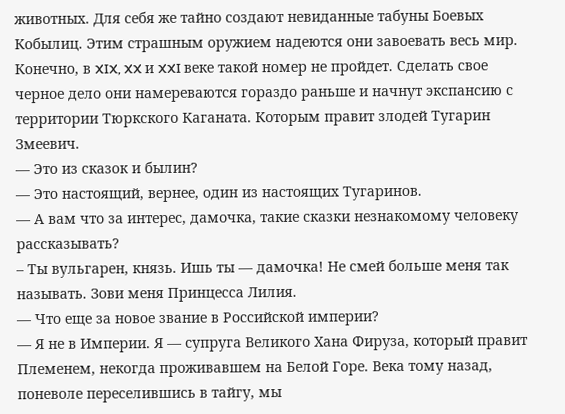животных. Для себя же тайно создают невиданные табуны Боевых Кобылиц. Этим страшным оружием надеются они завоевать весь мир. Конечно, в XIX, XX и XXI веке такой номер не пройдет. Сделать свое черное дело они намереваются гораздо раньше и начнут экспансию с территории Тюркского Каганата. Которым правит злодей Тугарин Змеевич.
— Это из сказок и былин?
— Это настоящий, вернее, один из настоящих Тугаринов.
— А вам что за интерес, дамочка, такие сказки незнакомому человеку рассказывать?
– Ты вульгарен, князь. Ишь ты — дамочка! Не смей больше меня так называть. Зови меня Принцесса Лилия.
— Что еще за новое звание в Российской империи?
— Я не в Империи. Я — супруга Великого Хана Фируза, который правит Племенем, некогда проживавшем на Белой Горе. Века тому назад, поневоле переселившись в тайгу, мы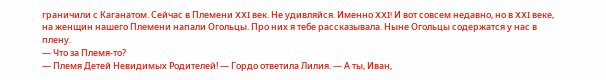граничили с Каганатом. Сейчас в Племени XXI век. Не удивляйся. Именно XXI! И вот совсем недавно, но в XXI веке, на женщин нашего Племени напали Огольцы. Про них я тебе рассказывала. Ныне Огольцы содержатся у нас в плену.
— Что за Племя-то?
— Племя Детей Невидимых Родителей! — Гордо ответила Лилия. — А ты, Иван,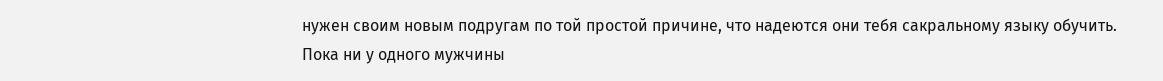нужен своим новым подругам по той простой причине, что надеются они тебя сакральному языку обучить. Пока ни у одного мужчины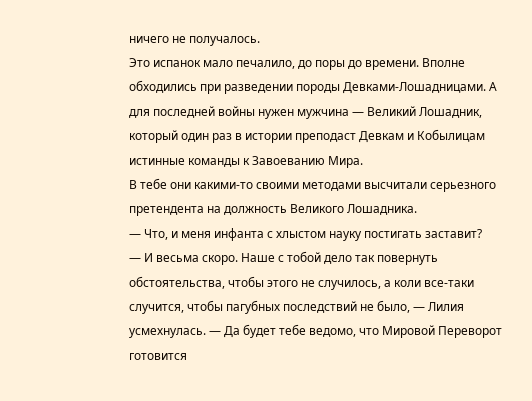ничего не получалось.
Это испанок мало печалило, до поры до времени. Вполне обходились при разведении породы Девками-Лошадницами. А для последней войны нужен мужчина — Великий Лошадник, который один раз в истории преподаст Девкам и Кобылицам истинные команды к Завоеванию Мира.
В тебе они какими-то своими методами высчитали серьезного претендента на должность Великого Лошадника.
— Что, и меня инфанта с хлыстом науку постигать заставит?
— И весьма скоро. Наше с тобой дело так повернуть обстоятельства, чтобы этого не случилось, а коли все-таки случится, чтобы пагубных последствий не было, — Лилия усмехнулась. — Да будет тебе ведомо, что Мировой Переворот готовится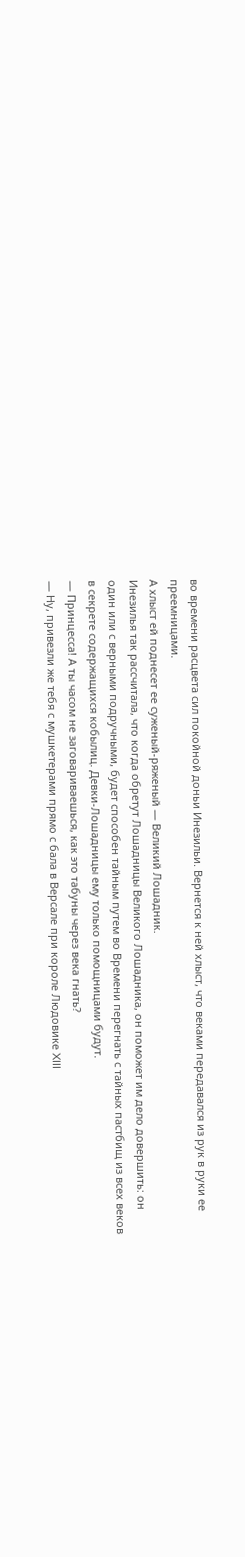во времени расцвета сил покойной доньи Инезильи. Вернется к ней хлыст, что веками передавался из рук в руки ее преемницами.
А хлыст ей поднесет ее суженый-ряженый — Великий Лошадник.
Инезилья так рассчитала, что когда обретут Лошадницы Великого Лошадника, он поможет им дело довершить: он один или с верными подручными, будет способен тайным путем во Времени перегнать с тайных пастбищ из всех веков в секрете содержащихся кобылиц. Девки-Лошадницы ему только помощницами будут.
— Принцесса! А ты часом не заговариваешься, как это табуны через века гнать?
— Ну, привезли же тебя с мушкетерами прямо с бала в Версале при короле Людовике XIII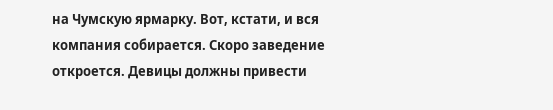на Чумскую ярмарку. Вот, кстати, и вся компания собирается. Скоро заведение откроется. Девицы должны привести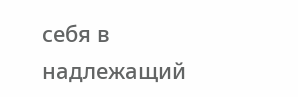себя в надлежащий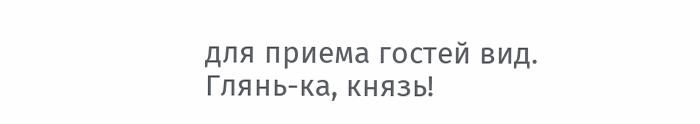для приема гостей вид. Глянь-ка, князь!